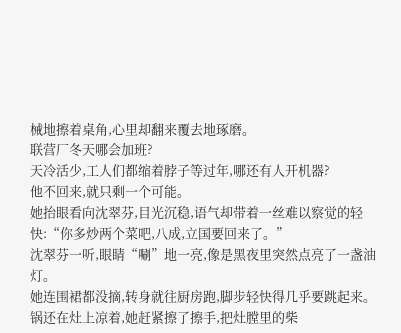械地擦着桌角,心里却翻来覆去地琢磨。
联营厂冬天哪会加班?
天冷活少,工人们都缩着脖子等过年,哪还有人开机器?
他不回来,就只剩一个可能。
她抬眼看向沈翠芬,目光沉稳,语气却带着一丝难以察觉的轻快:“你多炒两个菜吧,八成,立国要回来了。”
沈翠芬一听,眼睛“唰”地一亮,像是黑夜里突然点亮了一盏油灯。
她连围裙都没摘,转身就往厨房跑,脚步轻快得几乎要跳起来。
锅还在灶上凉着,她赶紧擦了擦手,把灶膛里的柴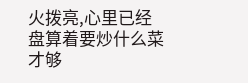火拨亮,心里已经盘算着要炒什么菜才够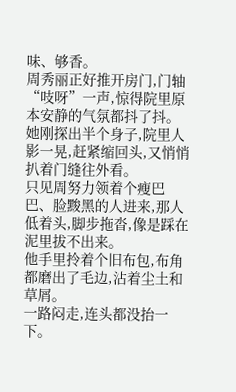味、够香。
周秀丽正好推开房门,门轴“吱呀”一声,惊得院里原本安静的气氛都抖了抖。
她刚探出半个身子,院里人影一晃,赶紧缩回头,又悄悄扒着门缝往外看。
只见周努力领着个瘦巴巴、脸黢黑的人进来,那人低着头,脚步拖沓,像是踩在泥里拔不出来。
他手里拎着个旧布包,布角都磨出了毛边,沾着尘土和草屑。
一路闷走,连头都没抬一下。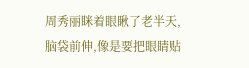周秀丽眯着眼瞅了老半天,脑袋前伸,像是要把眼睛贴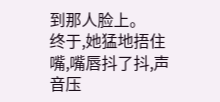到那人脸上。
终于,她猛地捂住嘴,嘴唇抖了抖,声音压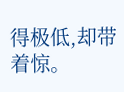得极低,却带着惊。